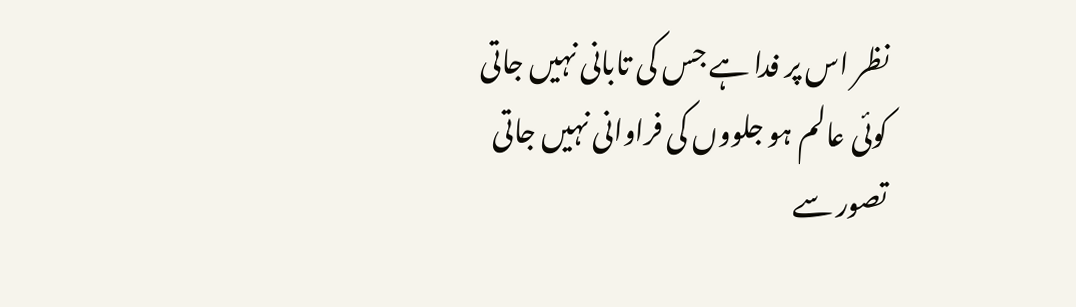نظر اس پر فدا ہے جس کی تابانی نہیں جاتی
کوئی عالم ہو جلووں کی فراوانی نہیں جاتی
تصور سے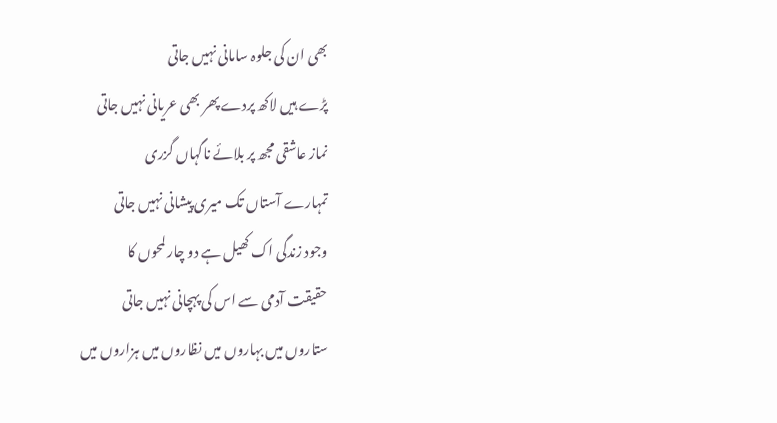بھی ان کی جلوہ سامانی نہیں جاتی
پڑے ہیں لاکھ پردے پھر بھی عریانی نہیں جاتی
نماز عاشقی مجھ پر بلائے ناگہاں گزری
تمہارے آستاں تک میری پیشانی نہیں جاتی
وجود زندگی اک کھیل ہے دو چار لمحوں کا
حقیقت آدمی سے اس کی پہچانی نہیں جاتی
ستاروں میں بہاروں میں نظاروں میں ہزاروں میں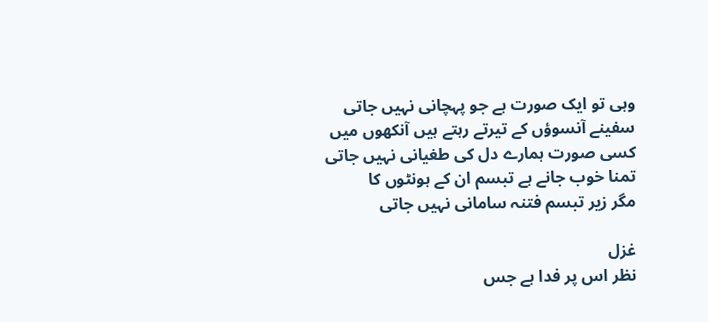وہی تو ایک صورت ہے جو پہچانی نہیں جاتی
سفینے آنسوؤں کے تیرتے رہتے ہیں آنکھوں میں
کسی صورت ہمارے دل کی طغیانی نہیں جاتی
تمنا خوب جانے ہے تبسم ان کے ہونٹوں کا
مگر زیر تبسم فتنہ سامانی نہیں جاتی

غزل
نظر اس پر فدا ہے جس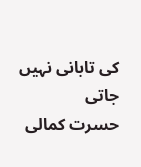کی تابانی نہیں جاتی
حسرت کمالی